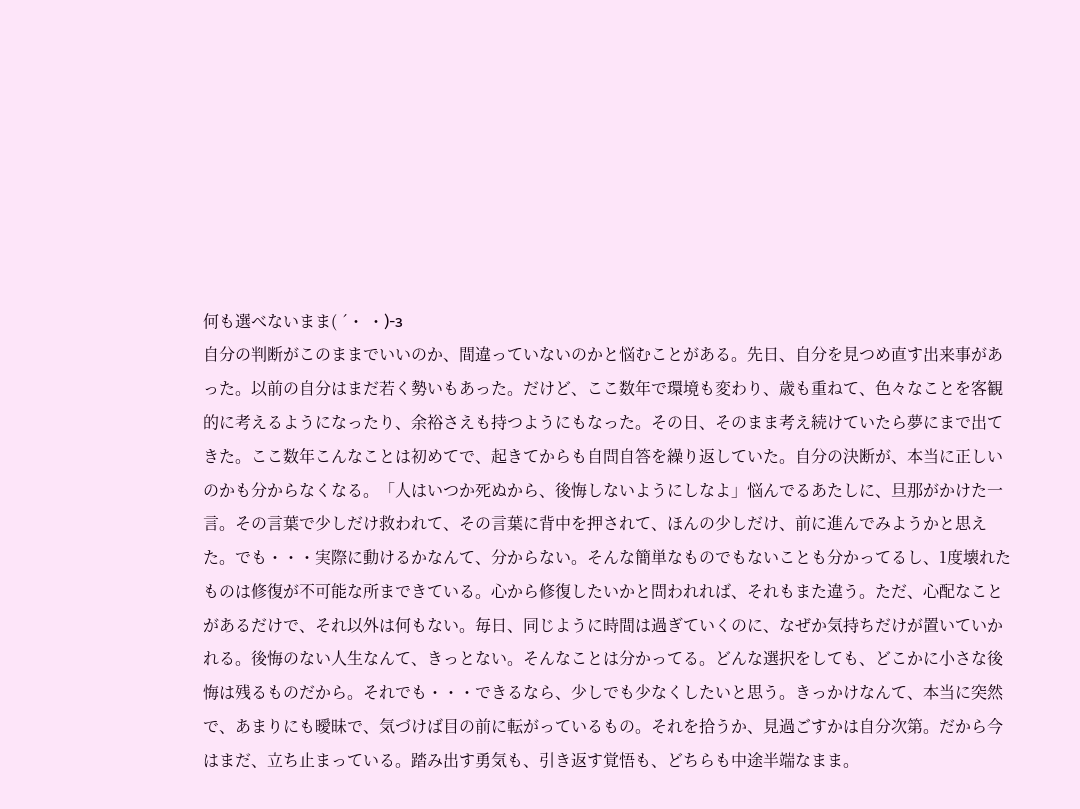何も選べないまま( ´・ ・)-з
自分の判断がこのままでいいのか、間違っていないのかと悩むことがある。先日、自分を見つめ直す出来事があった。以前の自分はまだ若く勢いもあった。だけど、ここ数年で環境も変わり、歳も重ねて、色々なことを客観的に考えるようになったり、余裕さえも持つようにもなった。その日、そのまま考え続けていたら夢にまで出てきた。ここ数年こんなことは初めてで、起きてからも自問自答を繰り返していた。自分の決断が、本当に正しいのかも分からなくなる。「人はいつか死ぬから、後悔しないようにしなよ」悩んでるあたしに、旦那がかけた一言。その言葉で少しだけ救われて、その言葉に背中を押されて、ほんの少しだけ、前に進んでみようかと思えた。でも・・・実際に動けるかなんて、分からない。そんな簡単なものでもないことも分かってるし、1度壊れたものは修復が不可能な所まできている。心から修復したいかと問われれば、それもまた違う。ただ、心配なことがあるだけで、それ以外は何もない。毎日、同じように時間は過ぎていくのに、なぜか気持ちだけが置いていかれる。後悔のない人生なんて、きっとない。そんなことは分かってる。どんな選択をしても、どこかに小さな後悔は残るものだから。それでも・・・できるなら、少しでも少なくしたいと思う。きっかけなんて、本当に突然で、あまりにも曖昧で、気づけば目の前に転がっているもの。それを拾うか、見過ごすかは自分次第。だから今はまだ、立ち止まっている。踏み出す勇気も、引き返す覚悟も、どちらも中途半端なまま。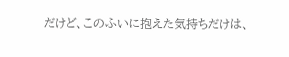だけど、このふいに抱えた気持ちだけは、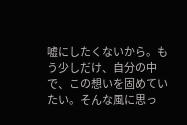嘘にしたくないから。もう少しだけ、自分の中で、この想いを固めていたい。そんな風に思っ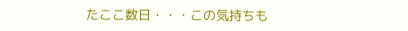たここ数日・・・この気持ちも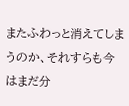またふわっと消えてしまうのか、それすらも今はまだ分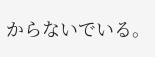からないでいる。